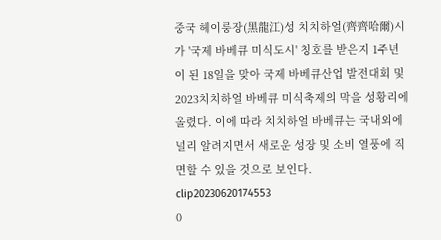중국 헤이룽장(黑龍江)성 치치하얼(齊齊哈爾)시가 '국제 바베큐 미식도시' 칭호를 받은지 1주년이 된 18일을 맞아 국제 바베큐산업 발전대회 및 2023치치하얼 바베큐 미식축제의 막을 성황리에 올렸다. 이에 따라 치치하얼 바베큐는 국내외에 널리 알려지면서 새로운 성장 및 소비 열풍에 직면할 수 있을 것으로 보인다.
clip20230620174553
0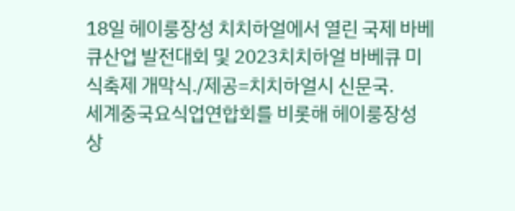18일 헤이룽장성 치치하얼에서 열린 국제 바베큐산업 발전대회 및 2023치치하얼 바베큐 미식축제 개막식./제공=치치하얼시 신문국.
세계중국요식업연합회를 비롯해 헤이룽장성 상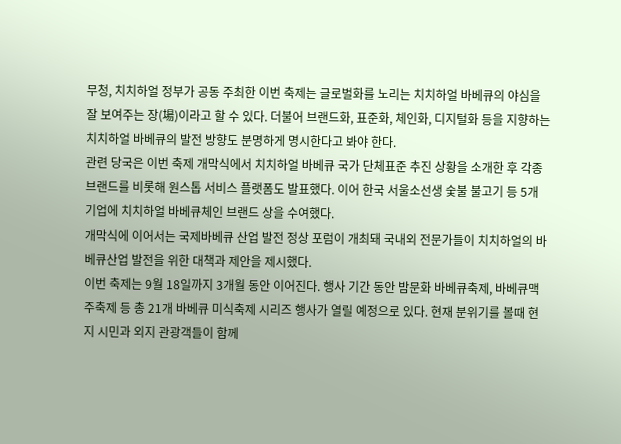무청, 치치하얼 정부가 공동 주최한 이번 축제는 글로벌화를 노리는 치치하얼 바베큐의 야심을 잘 보여주는 장(場)이라고 할 수 있다. 더불어 브랜드화, 표준화, 체인화, 디지털화 등을 지향하는 치치하얼 바베큐의 발전 방향도 분명하게 명시한다고 봐야 한다.
관련 당국은 이번 축제 개막식에서 치치하얼 바베큐 국가 단체표준 추진 상황을 소개한 후 각종 브랜드를 비롯해 원스톱 서비스 플랫폼도 발표했다. 이어 한국 서울소선생 숯불 불고기 등 5개 기업에 치치하얼 바베큐체인 브랜드 상을 수여했다.
개막식에 이어서는 국제바베큐 산업 발전 정상 포럼이 개최돼 국내외 전문가들이 치치하얼의 바베큐산업 발전을 위한 대책과 제안을 제시했다.
이번 축제는 9월 18일까지 3개월 동안 이어진다. 행사 기간 동안 밤문화 바베큐축제, 바베큐맥주축제 등 총 21개 바베큐 미식축제 시리즈 행사가 열릴 예정으로 있다. 현재 분위기를 볼때 현지 시민과 외지 관광객들이 함께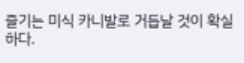즐기는 미식 카니발로 거듭날 것이 확실하다.